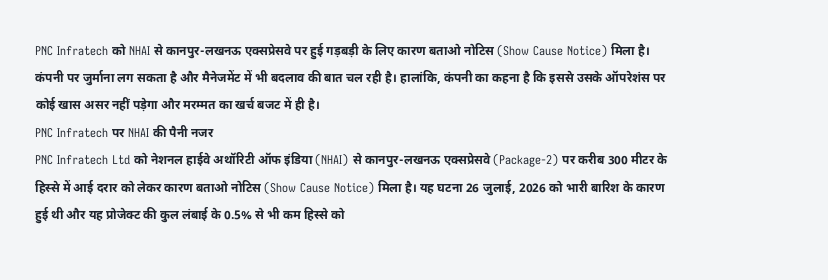PNC Infratech को NHAI से कानपुर-लखनऊ एक्सप्रेसवे पर हुई गड़बड़ी के लिए कारण बताओ नोटिस (Show Cause Notice) मिला है। कंपनी पर जुर्माना लग सकता है और मैनेजमेंट में भी बदलाव की बात चल रही है। हालांकि, कंपनी का कहना है कि इससे उसके ऑपरेशंस पर कोई खास असर नहीं पड़ेगा और मरम्मत का खर्च बजट में ही है।
PNC Infratech पर NHAI की पैनी नजर
PNC Infratech Ltd को नेशनल हाईवे अथॉरिटी ऑफ इंडिया (NHAI) से कानपुर-लखनऊ एक्सप्रेसवे (Package-2) पर करीब 300 मीटर के हिस्से में आई दरार को लेकर कारण बताओ नोटिस (Show Cause Notice) मिला है। यह घटना 26 जुलाई, 2026 को भारी बारिश के कारण हुई थी और यह प्रोजेक्ट की कुल लंबाई के 0.5% से भी कम हिस्से को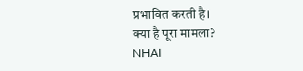प्रभावित करती है।
क्या है पूरा मामला?
NHAI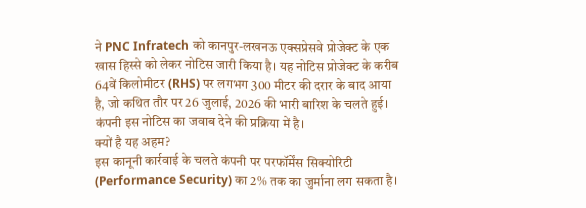ने PNC Infratech को कानपुर-लखनऊ एक्सप्रेसवे प्रोजेक्ट के एक खास हिस्से को लेकर नोटिस जारी किया है। यह नोटिस प्रोजेक्ट के करीब 64वें किलोमीटर (RHS) पर लगभग 300 मीटर की दरार के बाद आया है, जो कथित तौर पर 26 जुलाई, 2026 की भारी बारिश के चलते हुई। कंपनी इस नोटिस का जवाब देने की प्रक्रिया में है।
क्यों है यह अहम?
इस कानूनी कार्रवाई के चलते कंपनी पर परफॉर्मेंस सिक्योरिटी (Performance Security) का 2% तक का जुर्माना लग सकता है।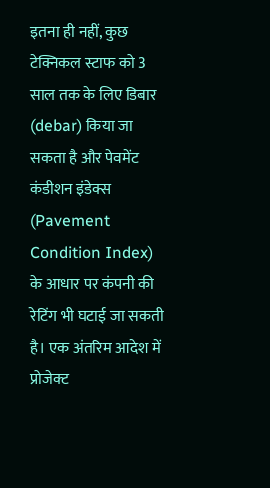इतना ही नहीं, कुछ टेक्निकल स्टाफ को 3 साल तक के लिए डिबार (debar) किया जा सकता है और पेवमेंट कंडीशन इंडेक्स (Pavement Condition Index) के आधार पर कंपनी की रेटिंग भी घटाई जा सकती है। एक अंतरिम आदेश में प्रोजेक्ट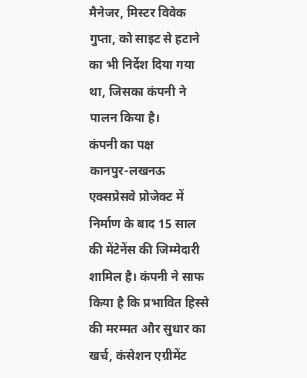मैनेजर, मिस्टर विवेक गुप्ता, को साइट से हटाने का भी निर्देश दिया गया था, जिसका कंपनी ने पालन किया है।
कंपनी का पक्ष
कानपुर-लखनऊ एक्सप्रेसवे प्रोजेक्ट में निर्माण के बाद 15 साल की मेंटेनेंस की जिम्मेदारी शामिल है। कंपनी ने साफ किया है कि प्रभावित हिस्से की मरम्मत और सुधार का खर्च, कंसेशन एग्रीमेंट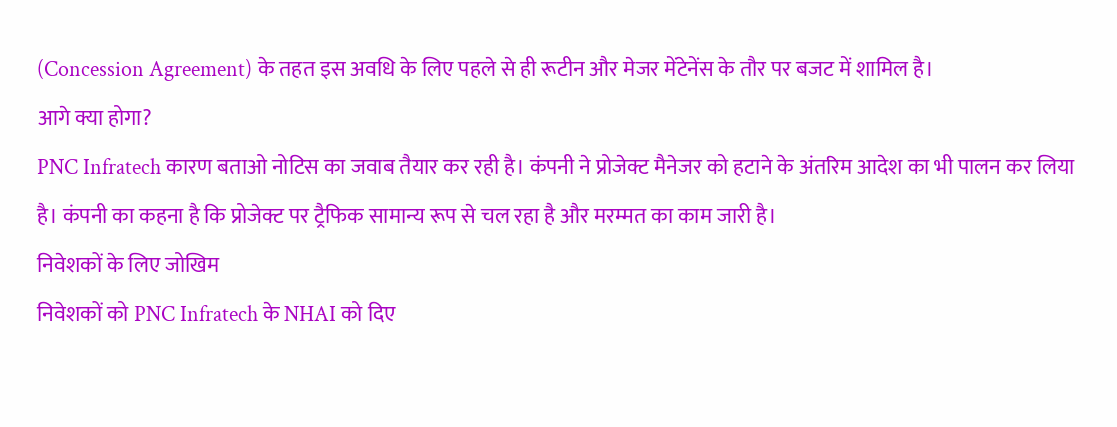(Concession Agreement) के तहत इस अवधि के लिए पहले से ही रूटीन और मेजर मेंटेनेंस के तौर पर बजट में शामिल है।
आगे क्या होगा?
PNC Infratech कारण बताओ नोटिस का जवाब तैयार कर रही है। कंपनी ने प्रोजेक्ट मैनेजर को हटाने के अंतरिम आदेश का भी पालन कर लिया है। कंपनी का कहना है कि प्रोजेक्ट पर ट्रैफिक सामान्य रूप से चल रहा है और मरम्मत का काम जारी है।
निवेशकों के लिए जोखिम
निवेशकों को PNC Infratech के NHAI को दिए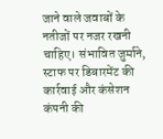जाने वाले जवाबों के नतीजों पर नजर रखनी चाहिए। संभावित जुर्माने, स्टाफ पर डिबारमेंट की कार्रवाई और कंसेशन कंपनी की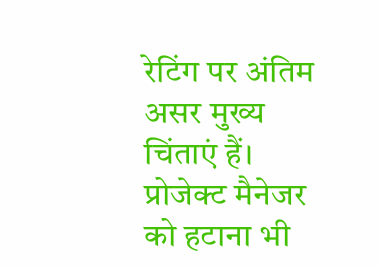रेटिंग पर अंतिम असर मुख्य चिंताएं हैं। प्रोजेक्ट मैनेजर को हटाना भी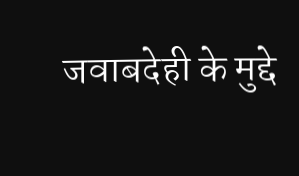जवाबदेही के मुद्दे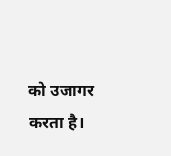को उजागर करता है।